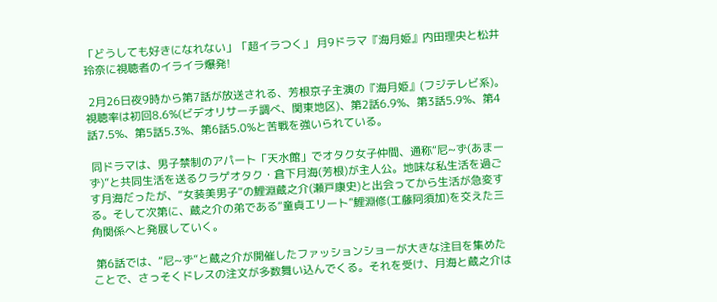「どうしても好きになれない」「超イラつく」 月9ドラマ『海月姫』内田理央と松井玲奈に視聴者のイライラ爆発!

 2月26日夜9時から第7話が放送される、芳根京子主演の『海月姫』(フジテレビ系)。視聴率は初回8.6%(ビデオリサーチ調べ、関東地区)、第2話6.9%、第3話5.9%、第4話7.5%、第5話5.3%、第6話5.0%と苦戦を強いられている。

 同ドラマは、男子禁制のアパート「天水館」でオタク女子仲間、通称“尼~ず(あまーず)”と共同生活を送るクラゲオタク・倉下月海(芳根)が主人公。地味な私生活を過ごす月海だったが、“女装美男子”の鯉淵蔵之介(瀬戸康史)と出会ってから生活が急変する。そして次第に、蔵之介の弟である“童貞エリート”鯉淵修(工藤阿須加)を交えた三角関係へと発展していく。

 第6話では、“尼~ず”と蔵之介が開催したファッションショーが大きな注目を集めたことで、さっそくドレスの注文が多数舞い込んでくる。それを受け、月海と蔵之介は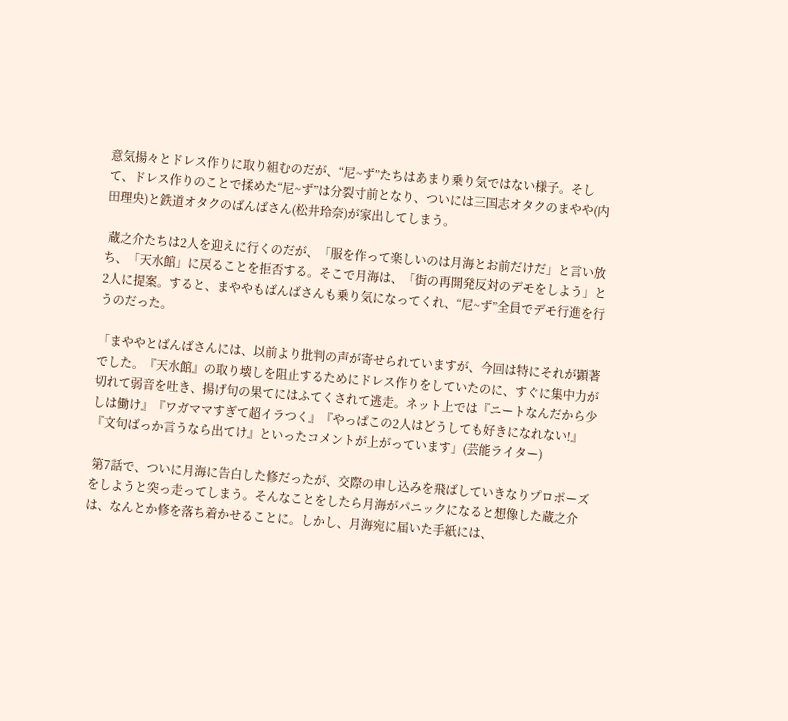意気揚々とドレス作りに取り組むのだが、“尼~ず”たちはあまり乗り気ではない様子。そして、ドレス作りのことで揉めた“尼~ず”は分裂寸前となり、ついには三国志オタクのまやや(内田理央)と鉄道オタクのばんばさん(松井玲奈)が家出してしまう。

 蔵之介たちは2人を迎えに行くのだが、「服を作って楽しいのは月海とお前だけだ」と言い放ち、「天水館」に戻ることを拒否する。そこで月海は、「街の再開発反対のデモをしよう」と2人に提案。すると、まややもばんばさんも乗り気になってくれ、“尼~ず”全員でデモ行進を行うのだった。

「まややとばんばさんには、以前より批判の声が寄せられていますが、今回は特にそれが顕著でした。『天水館』の取り壊しを阻止するためにドレス作りをしていたのに、すぐに集中力が切れて弱音を吐き、揚げ句の果てにはふてくされて逃走。ネット上では『ニートなんだから少しは働け』『ワガママすぎて超イラつく』『やっぱこの2人はどうしても好きになれない!』『文句ばっか言うなら出てけ』といったコメントが上がっています」(芸能ライター)

 第7話で、ついに月海に告白した修だったが、交際の申し込みを飛ばしていきなりプロポーズをしようと突っ走ってしまう。そんなことをしたら月海がパニックになると想像した蔵之介は、なんとか修を落ち着かせることに。しかし、月海宛に届いた手紙には、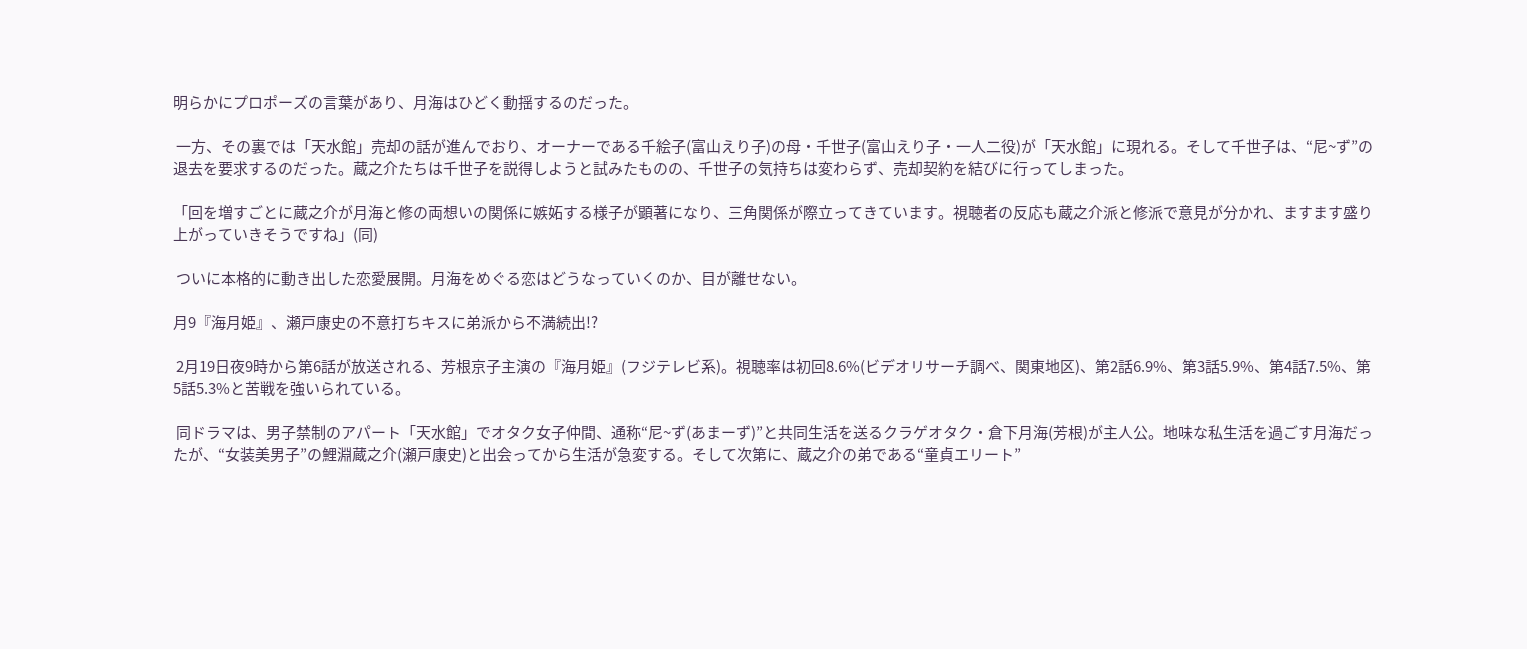明らかにプロポーズの言葉があり、月海はひどく動揺するのだった。

 一方、その裏では「天水館」売却の話が進んでおり、オーナーである千絵子(富山えり子)の母・千世子(富山えり子・一人二役)が「天水館」に現れる。そして千世子は、“尼~ず”の退去を要求するのだった。蔵之介たちは千世子を説得しようと試みたものの、千世子の気持ちは変わらず、売却契約を結びに行ってしまった。

「回を増すごとに蔵之介が月海と修の両想いの関係に嫉妬する様子が顕著になり、三角関係が際立ってきています。視聴者の反応も蔵之介派と修派で意見が分かれ、ますます盛り上がっていきそうですね」(同)

 ついに本格的に動き出した恋愛展開。月海をめぐる恋はどうなっていくのか、目が離せない。

月9『海月姫』、瀬戸康史の不意打ちキスに弟派から不満続出!?

 2月19日夜9時から第6話が放送される、芳根京子主演の『海月姫』(フジテレビ系)。視聴率は初回8.6%(ビデオリサーチ調べ、関東地区)、第2話6.9%、第3話5.9%、第4話7.5%、第5話5.3%と苦戦を強いられている。

 同ドラマは、男子禁制のアパート「天水館」でオタク女子仲間、通称“尼~ず(あまーず)”と共同生活を送るクラゲオタク・倉下月海(芳根)が主人公。地味な私生活を過ごす月海だったが、“女装美男子”の鯉淵蔵之介(瀬戸康史)と出会ってから生活が急変する。そして次第に、蔵之介の弟である“童貞エリート”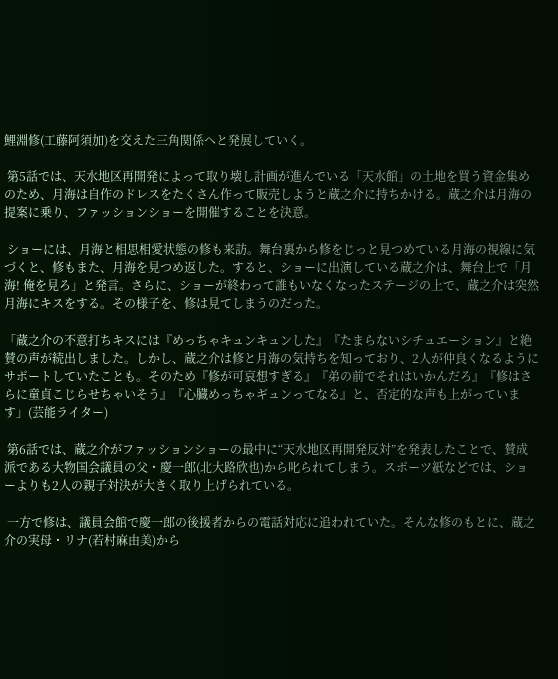鯉淵修(工藤阿須加)を交えた三角関係へと発展していく。

 第5話では、天水地区再開発によって取り壊し計画が進んでいる「天水館」の土地を買う資金集めのため、月海は自作のドレスをたくさん作って販売しようと蔵之介に持ちかける。蔵之介は月海の提案に乗り、ファッションショーを開催することを決意。

 ショーには、月海と相思相愛状態の修も来訪。舞台裏から修をじっと見つめている月海の視線に気づくと、修もまた、月海を見つめ返した。すると、ショーに出演している蔵之介は、舞台上で「月海! 俺を見ろ」と発言。さらに、ショーが終わって誰もいなくなったステージの上で、蔵之介は突然月海にキスをする。その様子を、修は見てしまうのだった。

「蔵之介の不意打ちキスには『めっちゃキュンキュンした』『たまらないシチュエーション』と絶賛の声が続出しました。しかし、蔵之介は修と月海の気持ちを知っており、2人が仲良くなるようにサポートしていたことも。そのため『修が可哀想すぎる』『弟の前でそれはいかんだろ』『修はさらに童貞こじらせちゃいそう』『心臓めっちゃギュンってなる』と、否定的な声も上がっています」(芸能ライター)

 第6話では、蔵之介がファッションショーの最中に“天水地区再開発反対”を発表したことで、賛成派である大物国会議員の父・慶一郎(北大路欣也)から叱られてしまう。スポーツ紙などでは、ショーよりも2人の親子対決が大きく取り上げられている。

 一方で修は、議員会館で慶一郎の後援者からの電話対応に追われていた。そんな修のもとに、蔵之介の実母・リナ(若村麻由美)から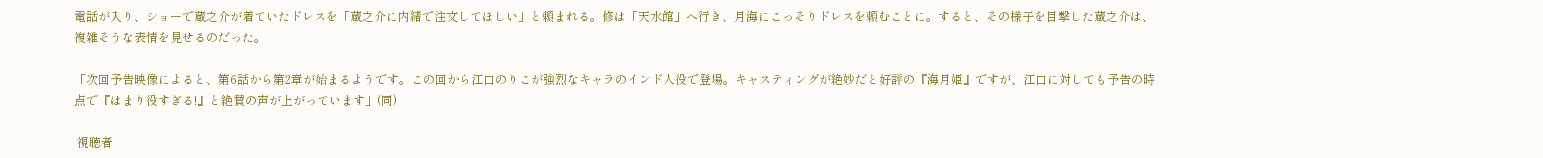電話が入り、ショーで蔵之介が着ていたドレスを「蔵之介に内緒で注文してほしい」と頼まれる。修は「天水館」へ行き、月海にこっそりドレスを頼むことに。すると、その様子を目撃した蔵之介は、複雑そうな表情を見せるのだった。

「次回予告映像によると、第6話から第2章が始まるようです。この回から江口のりこが強烈なキャラのインド人役で登場。キャスティングが絶妙だと好評の『海月姫』ですが、江口に対しても予告の時点で『はまり役すぎる!』と絶賛の声が上がっています」(同)

 視聴者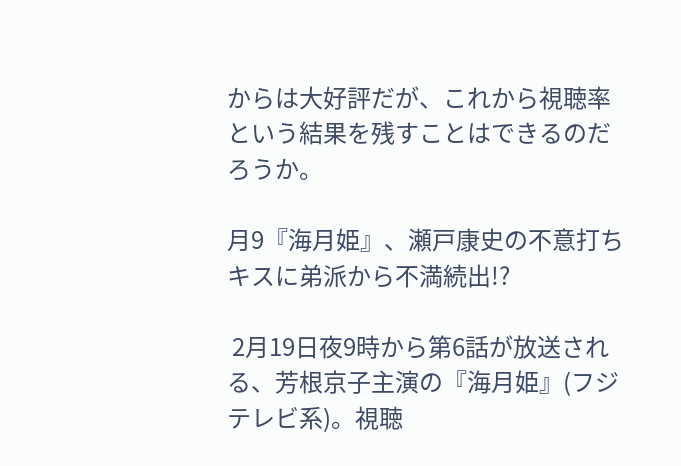からは大好評だが、これから視聴率という結果を残すことはできるのだろうか。

月9『海月姫』、瀬戸康史の不意打ちキスに弟派から不満続出!?

 2月19日夜9時から第6話が放送される、芳根京子主演の『海月姫』(フジテレビ系)。視聴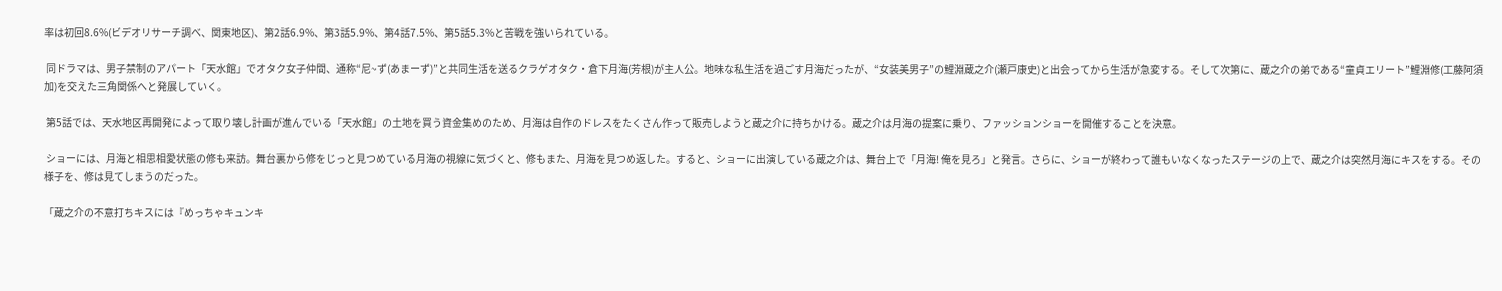率は初回8.6%(ビデオリサーチ調べ、関東地区)、第2話6.9%、第3話5.9%、第4話7.5%、第5話5.3%と苦戦を強いられている。

 同ドラマは、男子禁制のアパート「天水館」でオタク女子仲間、通称“尼~ず(あまーず)”と共同生活を送るクラゲオタク・倉下月海(芳根)が主人公。地味な私生活を過ごす月海だったが、“女装美男子”の鯉淵蔵之介(瀬戸康史)と出会ってから生活が急変する。そして次第に、蔵之介の弟である“童貞エリート”鯉淵修(工藤阿須加)を交えた三角関係へと発展していく。

 第5話では、天水地区再開発によって取り壊し計画が進んでいる「天水館」の土地を買う資金集めのため、月海は自作のドレスをたくさん作って販売しようと蔵之介に持ちかける。蔵之介は月海の提案に乗り、ファッションショーを開催することを決意。

 ショーには、月海と相思相愛状態の修も来訪。舞台裏から修をじっと見つめている月海の視線に気づくと、修もまた、月海を見つめ返した。すると、ショーに出演している蔵之介は、舞台上で「月海! 俺を見ろ」と発言。さらに、ショーが終わって誰もいなくなったステージの上で、蔵之介は突然月海にキスをする。その様子を、修は見てしまうのだった。

「蔵之介の不意打ちキスには『めっちゃキュンキ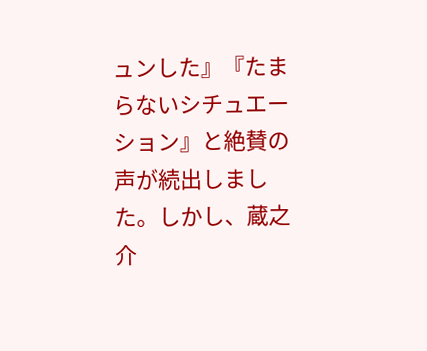ュンした』『たまらないシチュエーション』と絶賛の声が続出しました。しかし、蔵之介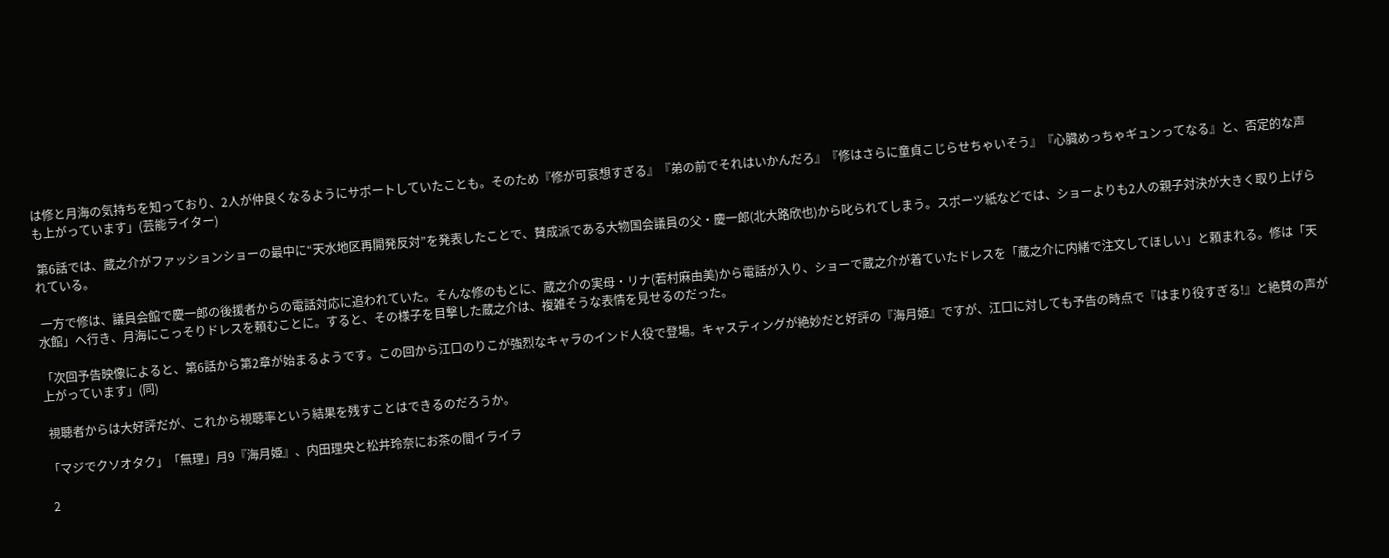は修と月海の気持ちを知っており、2人が仲良くなるようにサポートしていたことも。そのため『修が可哀想すぎる』『弟の前でそれはいかんだろ』『修はさらに童貞こじらせちゃいそう』『心臓めっちゃギュンってなる』と、否定的な声も上がっています」(芸能ライター)

 第6話では、蔵之介がファッションショーの最中に“天水地区再開発反対”を発表したことで、賛成派である大物国会議員の父・慶一郎(北大路欣也)から叱られてしまう。スポーツ紙などでは、ショーよりも2人の親子対決が大きく取り上げられている。

 一方で修は、議員会館で慶一郎の後援者からの電話対応に追われていた。そんな修のもとに、蔵之介の実母・リナ(若村麻由美)から電話が入り、ショーで蔵之介が着ていたドレスを「蔵之介に内緒で注文してほしい」と頼まれる。修は「天水館」へ行き、月海にこっそりドレスを頼むことに。すると、その様子を目撃した蔵之介は、複雑そうな表情を見せるのだった。

「次回予告映像によると、第6話から第2章が始まるようです。この回から江口のりこが強烈なキャラのインド人役で登場。キャスティングが絶妙だと好評の『海月姫』ですが、江口に対しても予告の時点で『はまり役すぎる!』と絶賛の声が上がっています」(同)

 視聴者からは大好評だが、これから視聴率という結果を残すことはできるのだろうか。

「マジでクソオタク」「無理」月9『海月姫』、内田理央と松井玲奈にお茶の間イライラ

 2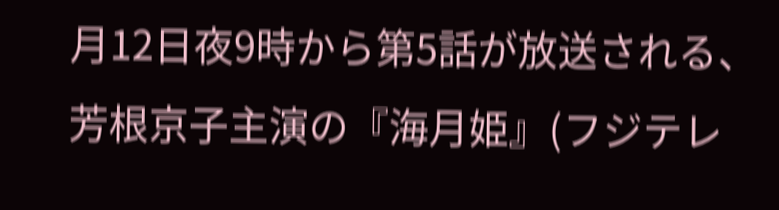月12日夜9時から第5話が放送される、芳根京子主演の『海月姫』(フジテレ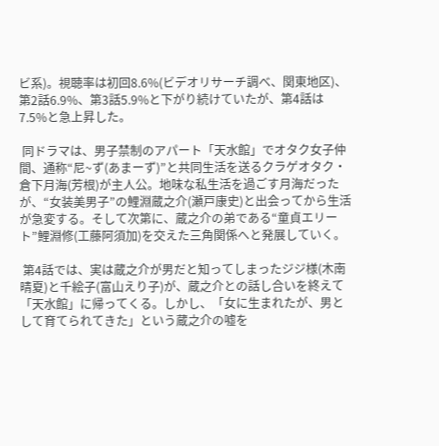ビ系)。視聴率は初回8.6%(ビデオリサーチ調べ、関東地区)、第2話6.9%、第3話5.9%と下がり続けていたが、第4話は7.5%と急上昇した。

 同ドラマは、男子禁制のアパート「天水館」でオタク女子仲間、通称“尼~ず(あまーず)”と共同生活を送るクラゲオタク・倉下月海(芳根)が主人公。地味な私生活を過ごす月海だったが、“女装美男子”の鯉淵蔵之介(瀬戸康史)と出会ってから生活が急変する。そして次第に、蔵之介の弟である“童貞エリート”鯉淵修(工藤阿須加)を交えた三角関係へと発展していく。

 第4話では、実は蔵之介が男だと知ってしまったジジ様(木南晴夏)と千絵子(富山えり子)が、蔵之介との話し合いを終えて「天水館」に帰ってくる。しかし、「女に生まれたが、男として育てられてきた」という蔵之介の嘘を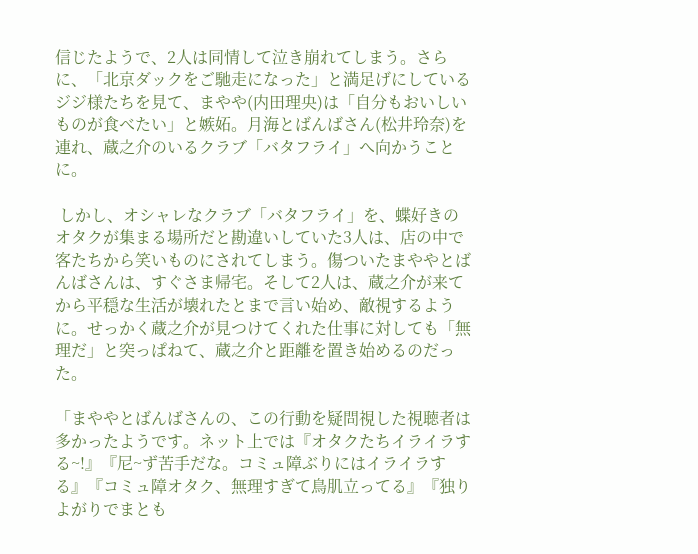信じたようで、2人は同情して泣き崩れてしまう。さらに、「北京ダックをご馳走になった」と満足げにしているジジ様たちを見て、まやや(内田理央)は「自分もおいしいものが食べたい」と嫉妬。月海とばんばさん(松井玲奈)を連れ、蔵之介のいるクラブ「バタフライ」へ向かうことに。

 しかし、オシャレなクラブ「バタフライ」を、蝶好きのオタクが集まる場所だと勘違いしていた3人は、店の中で客たちから笑いものにされてしまう。傷ついたまややとばんばさんは、すぐさま帰宅。そして2人は、蔵之介が来てから平穏な生活が壊れたとまで言い始め、敵視するように。せっかく蔵之介が見つけてくれた仕事に対しても「無理だ」と突っぱねて、蔵之介と距離を置き始めるのだった。

「まややとばんばさんの、この行動を疑問視した視聴者は多かったようです。ネット上では『オタクたちイライラする~!』『尼~ず苦手だな。コミュ障ぶりにはイライラする』『コミュ障オタク、無理すぎて鳥肌立ってる』『独りよがりでまとも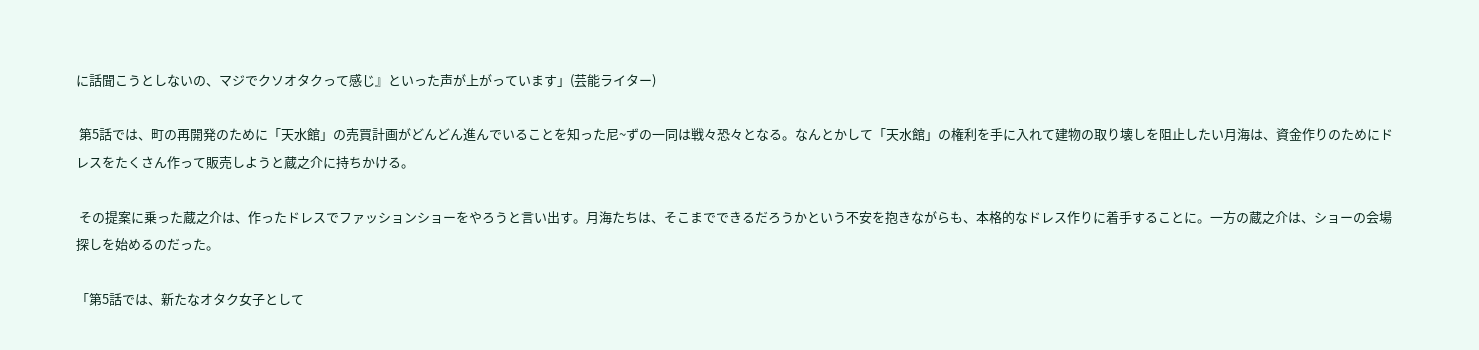に話聞こうとしないの、マジでクソオタクって感じ』といった声が上がっています」(芸能ライター)

 第5話では、町の再開発のために「天水館」の売買計画がどんどん進んでいることを知った尼~ずの一同は戦々恐々となる。なんとかして「天水館」の権利を手に入れて建物の取り壊しを阻止したい月海は、資金作りのためにドレスをたくさん作って販売しようと蔵之介に持ちかける。

 その提案に乗った蔵之介は、作ったドレスでファッションショーをやろうと言い出す。月海たちは、そこまでできるだろうかという不安を抱きながらも、本格的なドレス作りに着手することに。一方の蔵之介は、ショーの会場探しを始めるのだった。

「第5話では、新たなオタク女子として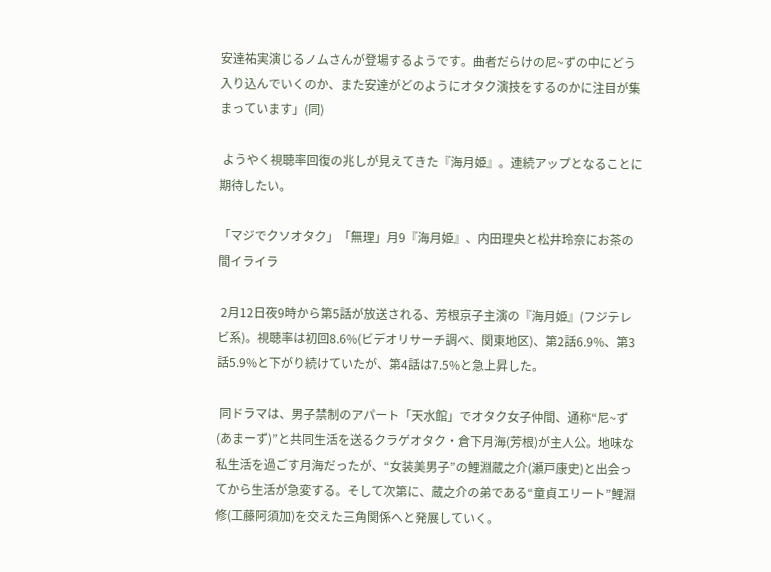安達祐実演じるノムさんが登場するようです。曲者だらけの尼~ずの中にどう入り込んでいくのか、また安達がどのようにオタク演技をするのかに注目が集まっています」(同)

 ようやく視聴率回復の兆しが見えてきた『海月姫』。連続アップとなることに期待したい。

「マジでクソオタク」「無理」月9『海月姫』、内田理央と松井玲奈にお茶の間イライラ

 2月12日夜9時から第5話が放送される、芳根京子主演の『海月姫』(フジテレビ系)。視聴率は初回8.6%(ビデオリサーチ調べ、関東地区)、第2話6.9%、第3話5.9%と下がり続けていたが、第4話は7.5%と急上昇した。

 同ドラマは、男子禁制のアパート「天水館」でオタク女子仲間、通称“尼~ず(あまーず)”と共同生活を送るクラゲオタク・倉下月海(芳根)が主人公。地味な私生活を過ごす月海だったが、“女装美男子”の鯉淵蔵之介(瀬戸康史)と出会ってから生活が急変する。そして次第に、蔵之介の弟である“童貞エリート”鯉淵修(工藤阿須加)を交えた三角関係へと発展していく。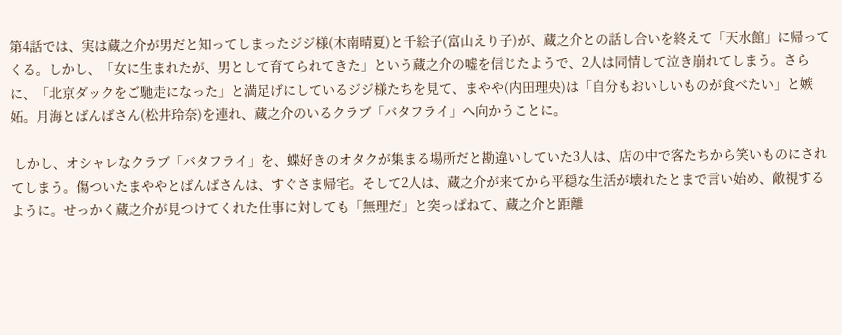第4話では、実は蔵之介が男だと知ってしまったジジ様(木南晴夏)と千絵子(富山えり子)が、蔵之介との話し合いを終えて「天水館」に帰ってくる。しかし、「女に生まれたが、男として育てられてきた」という蔵之介の嘘を信じたようで、2人は同情して泣き崩れてしまう。さらに、「北京ダックをご馳走になった」と満足げにしているジジ様たちを見て、まやや(内田理央)は「自分もおいしいものが食べたい」と嫉妬。月海とばんばさん(松井玲奈)を連れ、蔵之介のいるクラブ「バタフライ」へ向かうことに。

 しかし、オシャレなクラブ「バタフライ」を、蝶好きのオタクが集まる場所だと勘違いしていた3人は、店の中で客たちから笑いものにされてしまう。傷ついたまややとばんばさんは、すぐさま帰宅。そして2人は、蔵之介が来てから平穏な生活が壊れたとまで言い始め、敵視するように。せっかく蔵之介が見つけてくれた仕事に対しても「無理だ」と突っぱねて、蔵之介と距離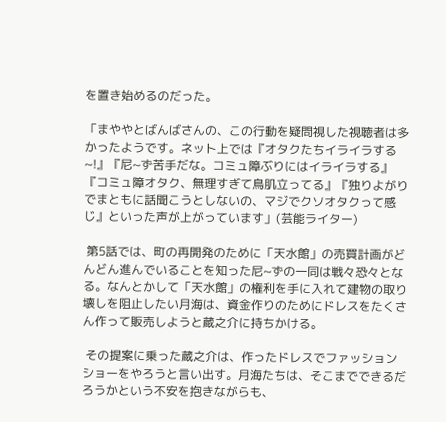を置き始めるのだった。

「まややとばんばさんの、この行動を疑問視した視聴者は多かったようです。ネット上では『オタクたちイライラする~!』『尼~ず苦手だな。コミュ障ぶりにはイライラする』『コミュ障オタク、無理すぎて鳥肌立ってる』『独りよがりでまともに話聞こうとしないの、マジでクソオタクって感じ』といった声が上がっています」(芸能ライター)

 第5話では、町の再開発のために「天水館」の売買計画がどんどん進んでいることを知った尼~ずの一同は戦々恐々となる。なんとかして「天水館」の権利を手に入れて建物の取り壊しを阻止したい月海は、資金作りのためにドレスをたくさん作って販売しようと蔵之介に持ちかける。

 その提案に乗った蔵之介は、作ったドレスでファッションショーをやろうと言い出す。月海たちは、そこまでできるだろうかという不安を抱きながらも、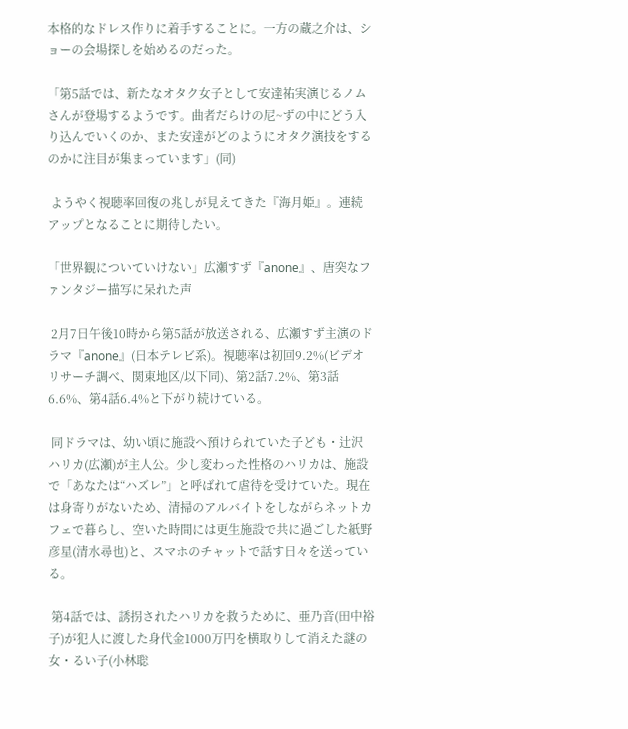本格的なドレス作りに着手することに。一方の蔵之介は、ショーの会場探しを始めるのだった。

「第5話では、新たなオタク女子として安達祐実演じるノムさんが登場するようです。曲者だらけの尼~ずの中にどう入り込んでいくのか、また安達がどのようにオタク演技をするのかに注目が集まっています」(同)

 ようやく視聴率回復の兆しが見えてきた『海月姫』。連続アップとなることに期待したい。

「世界観についていけない」広瀬すず『anone』、唐突なファンタジー描写に呆れた声

 2月7日午後10時から第5話が放送される、広瀬すず主演のドラマ『anone』(日本テレビ系)。視聴率は初回9.2%(ビデオリサーチ調べ、関東地区/以下同)、第2話7.2%、第3話6.6%、第4話6.4%と下がり続けている。

 同ドラマは、幼い頃に施設へ預けられていた子ども・辻沢ハリカ(広瀬)が主人公。少し変わった性格のハリカは、施設で「あなたは“ハズレ”」と呼ばれて虐待を受けていた。現在は身寄りがないため、清掃のアルバイトをしながらネットカフェで暮らし、空いた時間には更生施設で共に過ごした紙野彦星(清水尋也)と、スマホのチャットで話す日々を送っている。

 第4話では、誘拐されたハリカを救うために、亜乃音(田中裕子)が犯人に渡した身代金1000万円を横取りして消えた謎の女・るい子(小林聡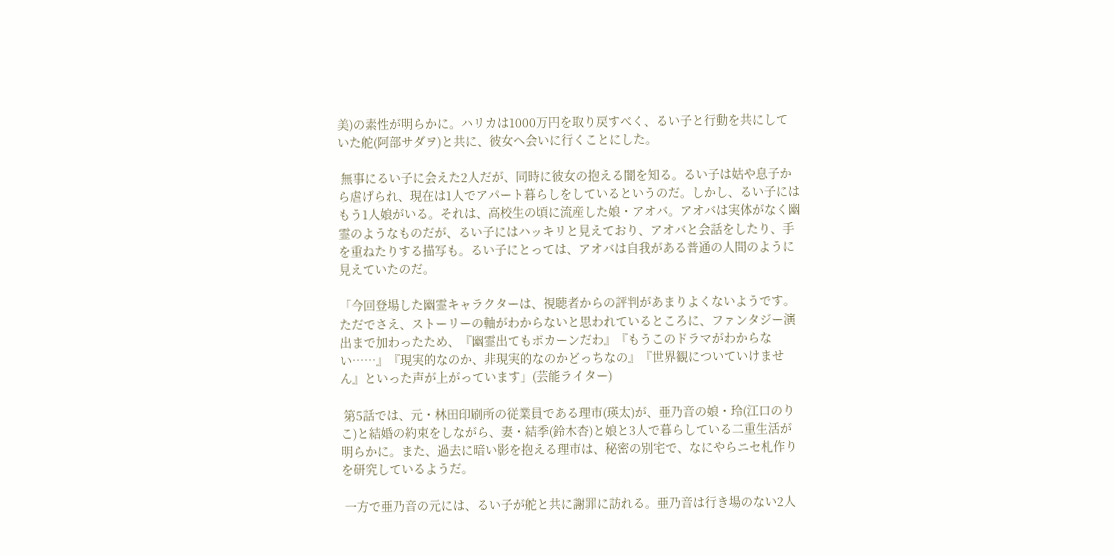美)の素性が明らかに。ハリカは1000万円を取り戻すべく、るい子と行動を共にしていた舵(阿部サダヲ)と共に、彼女へ会いに行くことにした。

 無事にるい子に会えた2人だが、同時に彼女の抱える闇を知る。るい子は姑や息子から虐げられ、現在は1人でアパート暮らしをしているというのだ。しかし、るい子にはもう1人娘がいる。それは、高校生の頃に流産した娘・アオバ。アオバは実体がなく幽霊のようなものだが、るい子にはハッキリと見えており、アオバと会話をしたり、手を重ねたりする描写も。るい子にとっては、アオバは自我がある普通の人間のように見えていたのだ。

「今回登場した幽霊キャラクターは、視聴者からの評判があまりよくないようです。ただでさえ、ストーリーの軸がわからないと思われているところに、ファンタジー演出まで加わったため、『幽霊出てもポカーンだわ』『もうこのドラマがわからない……』『現実的なのか、非現実的なのかどっちなの』『世界観についていけません』といった声が上がっています」(芸能ライター)

 第5話では、元・林田印刷所の従業員である理市(瑛太)が、亜乃音の娘・玲(江口のりこ)と結婚の約束をしながら、妻・結季(鈴木杏)と娘と3人で暮らしている二重生活が明らかに。また、過去に暗い影を抱える理市は、秘密の別宅で、なにやらニセ札作りを研究しているようだ。

 一方で亜乃音の元には、るい子が舵と共に謝罪に訪れる。亜乃音は行き場のない2人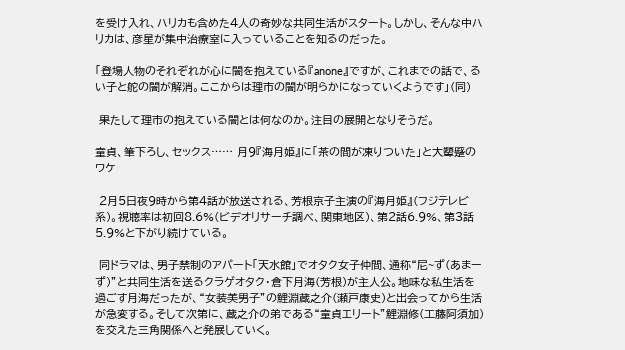を受け入れ、ハリカも含めた4人の奇妙な共同生活がスタート。しかし、そんな中ハリカは、彦星が集中治療室に入っていることを知るのだった。

「登場人物のそれぞれが心に闇を抱えている『anone』ですが、これまでの話で、るい子と舵の闇が解消。ここからは理市の闇が明らかになっていくようです」(同)

 果たして理市の抱えている闇とは何なのか。注目の展開となりそうだ。

童貞、筆下ろし、セックス…… 月9『海月姫』に「茶の間が凍りついた」と大顰蹙のワケ

 2月5日夜9時から第4話が放送される、芳根京子主演の『海月姫』(フジテレビ系)。視聴率は初回8.6%(ビデオリサーチ調べ、関東地区)、第2話6.9%、第3話5.9%と下がり続けている。

 同ドラマは、男子禁制のアパート「天水館」でオタク女子仲間、通称“尼~ず(あまーず)”と共同生活を送るクラゲオタク・倉下月海(芳根)が主人公。地味な私生活を過ごす月海だったが、“女装美男子”の鯉淵蔵之介(瀬戸康史)と出会ってから生活が急変する。そして次第に、蔵之介の弟である“童貞エリート”鯉淵修(工藤阿須加)を交えた三角関係へと発展していく。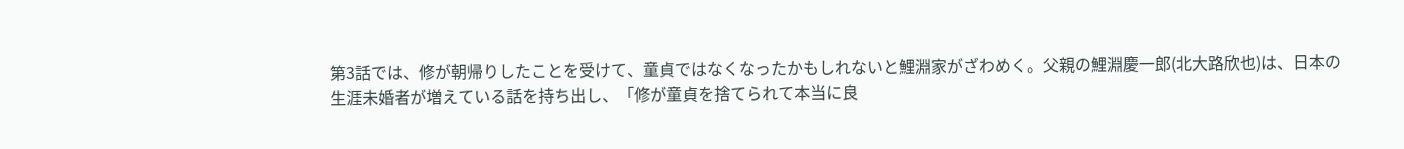第3話では、修が朝帰りしたことを受けて、童貞ではなくなったかもしれないと鯉淵家がざわめく。父親の鯉淵慶一郎(北大路欣也)は、日本の生涯未婚者が増えている話を持ち出し、「修が童貞を捨てられて本当に良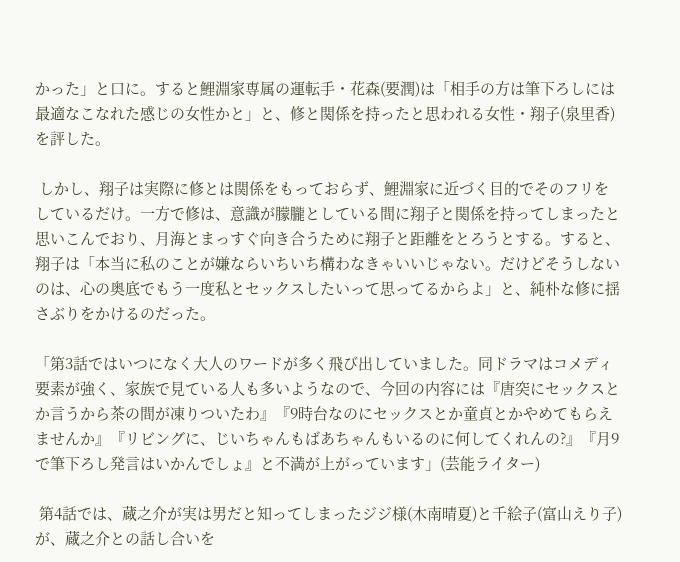かった」と口に。すると鯉淵家専属の運転手・花森(要潤)は「相手の方は筆下ろしには最適なこなれた感じの女性かと」と、修と関係を持ったと思われる女性・翔子(泉里香)を評した。

 しかし、翔子は実際に修とは関係をもっておらず、鯉淵家に近づく目的でそのフリをしているだけ。一方で修は、意識が朦朧としている間に翔子と関係を持ってしまったと思いこんでおり、月海とまっすぐ向き合うために翔子と距離をとろうとする。すると、翔子は「本当に私のことが嫌ならいちいち構わなきゃいいじゃない。だけどそうしないのは、心の奥底でもう一度私とセックスしたいって思ってるからよ」と、純朴な修に揺さぶりをかけるのだった。

「第3話ではいつになく大人のワードが多く飛び出していました。同ドラマはコメディ要素が強く、家族で見ている人も多いようなので、今回の内容には『唐突にセックスとか言うから茶の間が凍りついたわ』『9時台なのにセックスとか童貞とかやめてもらえませんか』『リビングに、じいちゃんもばあちゃんもいるのに何してくれんの?』『月9で筆下ろし発言はいかんでしょ』と不満が上がっています」(芸能ライター)

 第4話では、蔵之介が実は男だと知ってしまったジジ様(木南晴夏)と千絵子(富山えり子)が、蔵之介との話し合いを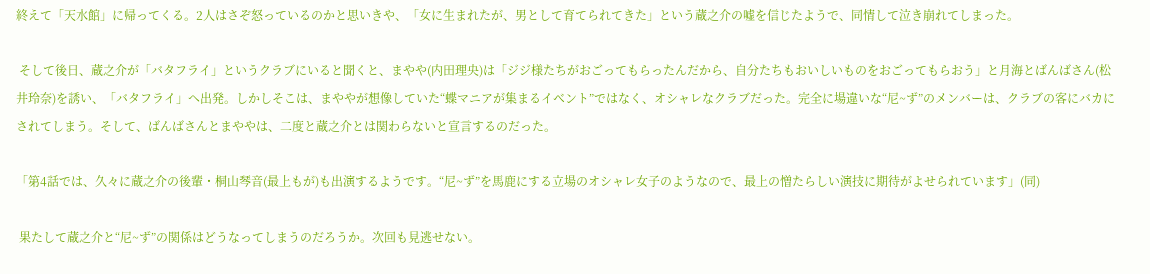終えて「天水館」に帰ってくる。2人はさぞ怒っているのかと思いきや、「女に生まれたが、男として育てられてきた」という蔵之介の嘘を信じたようで、同情して泣き崩れてしまった。

 そして後日、蔵之介が「バタフライ」というクラブにいると聞くと、まやや(内田理央)は「ジジ様たちがおごってもらったんだから、自分たちもおいしいものをおごってもらおう」と月海とばんばさん(松井玲奈)を誘い、「バタフライ」へ出発。しかしそこは、まややが想像していた“蝶マニアが集まるイベント”ではなく、オシャレなクラブだった。完全に場違いな“尼~ず”のメンバーは、クラブの客にバカにされてしまう。そして、ばんばさんとまややは、二度と蔵之介とは関わらないと宣言するのだった。

「第4話では、久々に蔵之介の後輩・桐山琴音(最上もが)も出演するようです。“尼~ず”を馬鹿にする立場のオシャレ女子のようなので、最上の憎たらしい演技に期待がよせられています」(同)

 果たして蔵之介と“尼~ず”の関係はどうなってしまうのだろうか。次回も見逃せない。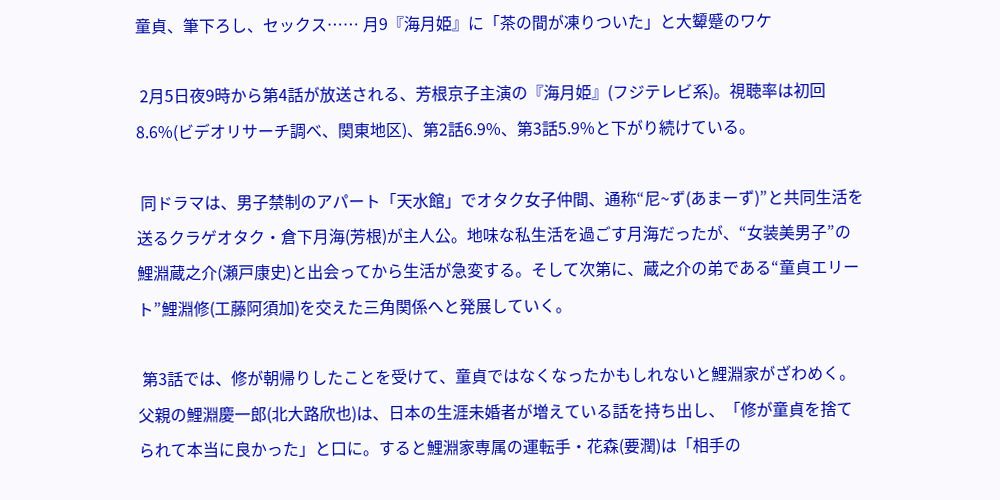童貞、筆下ろし、セックス…… 月9『海月姫』に「茶の間が凍りついた」と大顰蹙のワケ

 2月5日夜9時から第4話が放送される、芳根京子主演の『海月姫』(フジテレビ系)。視聴率は初回8.6%(ビデオリサーチ調べ、関東地区)、第2話6.9%、第3話5.9%と下がり続けている。

 同ドラマは、男子禁制のアパート「天水館」でオタク女子仲間、通称“尼~ず(あまーず)”と共同生活を送るクラゲオタク・倉下月海(芳根)が主人公。地味な私生活を過ごす月海だったが、“女装美男子”の鯉淵蔵之介(瀬戸康史)と出会ってから生活が急変する。そして次第に、蔵之介の弟である“童貞エリート”鯉淵修(工藤阿須加)を交えた三角関係へと発展していく。

 第3話では、修が朝帰りしたことを受けて、童貞ではなくなったかもしれないと鯉淵家がざわめく。父親の鯉淵慶一郎(北大路欣也)は、日本の生涯未婚者が増えている話を持ち出し、「修が童貞を捨てられて本当に良かった」と口に。すると鯉淵家専属の運転手・花森(要潤)は「相手の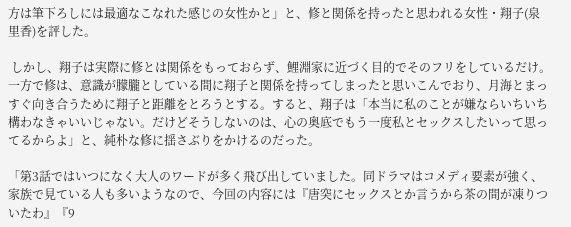方は筆下ろしには最適なこなれた感じの女性かと」と、修と関係を持ったと思われる女性・翔子(泉里香)を評した。

 しかし、翔子は実際に修とは関係をもっておらず、鯉淵家に近づく目的でそのフリをしているだけ。一方で修は、意識が朦朧としている間に翔子と関係を持ってしまったと思いこんでおり、月海とまっすぐ向き合うために翔子と距離をとろうとする。すると、翔子は「本当に私のことが嫌ならいちいち構わなきゃいいじゃない。だけどそうしないのは、心の奥底でもう一度私とセックスしたいって思ってるからよ」と、純朴な修に揺さぶりをかけるのだった。

「第3話ではいつになく大人のワードが多く飛び出していました。同ドラマはコメディ要素が強く、家族で見ている人も多いようなので、今回の内容には『唐突にセックスとか言うから茶の間が凍りついたわ』『9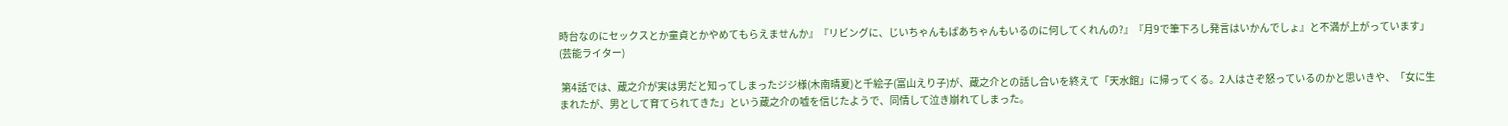時台なのにセックスとか童貞とかやめてもらえませんか』『リビングに、じいちゃんもばあちゃんもいるのに何してくれんの?』『月9で筆下ろし発言はいかんでしょ』と不満が上がっています」(芸能ライター)

 第4話では、蔵之介が実は男だと知ってしまったジジ様(木南晴夏)と千絵子(富山えり子)が、蔵之介との話し合いを終えて「天水館」に帰ってくる。2人はさぞ怒っているのかと思いきや、「女に生まれたが、男として育てられてきた」という蔵之介の嘘を信じたようで、同情して泣き崩れてしまった。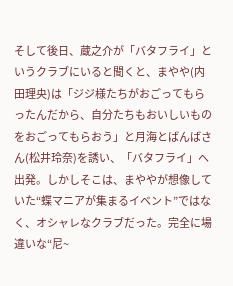そして後日、蔵之介が「バタフライ」というクラブにいると聞くと、まやや(内田理央)は「ジジ様たちがおごってもらったんだから、自分たちもおいしいものをおごってもらおう」と月海とばんばさん(松井玲奈)を誘い、「バタフライ」へ出発。しかしそこは、まややが想像していた“蝶マニアが集まるイベント”ではなく、オシャレなクラブだった。完全に場違いな“尼~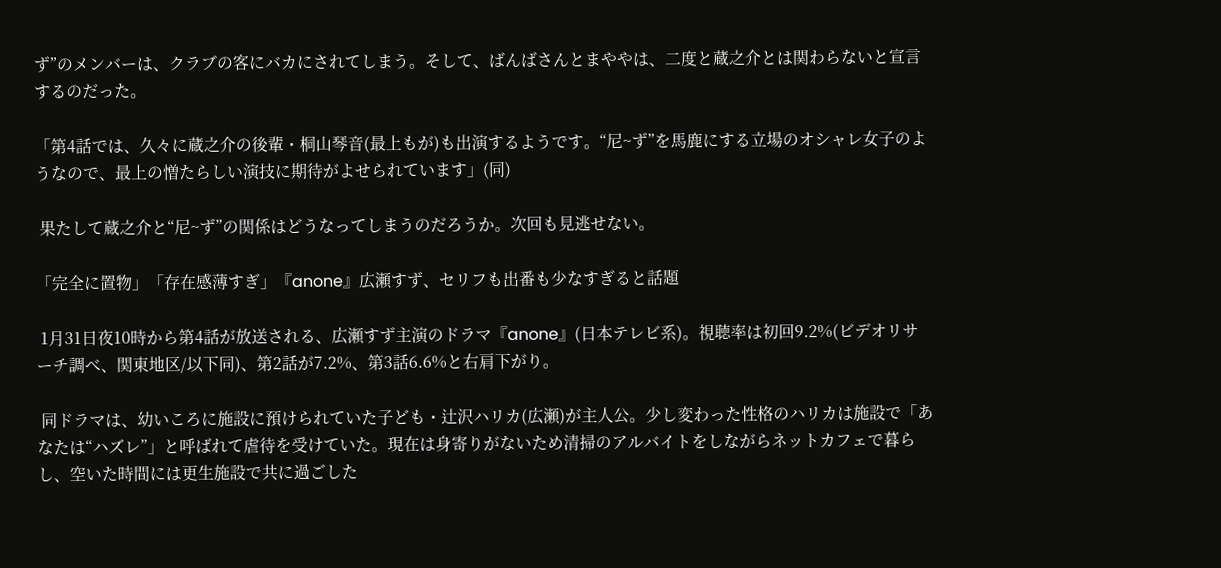ず”のメンバーは、クラブの客にバカにされてしまう。そして、ばんばさんとまややは、二度と蔵之介とは関わらないと宣言するのだった。

「第4話では、久々に蔵之介の後輩・桐山琴音(最上もが)も出演するようです。“尼~ず”を馬鹿にする立場のオシャレ女子のようなので、最上の憎たらしい演技に期待がよせられています」(同)

 果たして蔵之介と“尼~ず”の関係はどうなってしまうのだろうか。次回も見逃せない。

「完全に置物」「存在感薄すぎ」『anone』広瀬すず、セリフも出番も少なすぎると話題

 1月31日夜10時から第4話が放送される、広瀬すず主演のドラマ『anone』(日本テレビ系)。視聴率は初回9.2%(ビデオリサーチ調べ、関東地区/以下同)、第2話が7.2%、第3話6.6%と右肩下がり。

 同ドラマは、幼いころに施設に預けられていた子ども・辻沢ハリカ(広瀬)が主人公。少し変わった性格のハリカは施設で「あなたは“ハズレ”」と呼ばれて虐待を受けていた。現在は身寄りがないため清掃のアルバイトをしながらネットカフェで暮らし、空いた時間には更生施設で共に過ごした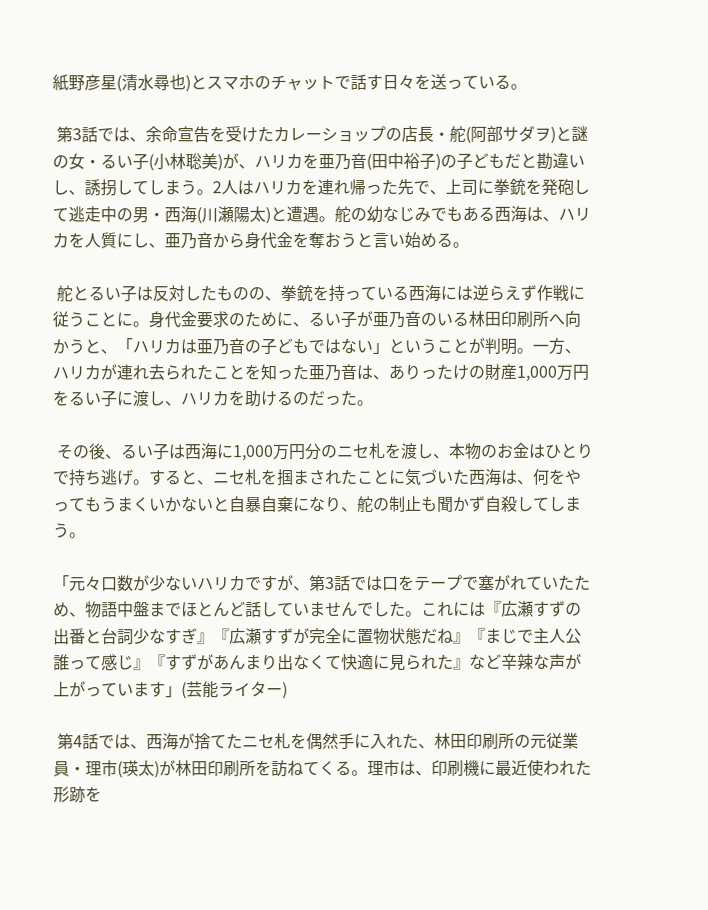紙野彦星(清水尋也)とスマホのチャットで話す日々を送っている。

 第3話では、余命宣告を受けたカレーショップの店長・舵(阿部サダヲ)と謎の女・るい子(小林聡美)が、ハリカを亜乃音(田中裕子)の子どもだと勘違いし、誘拐してしまう。2人はハリカを連れ帰った先で、上司に拳銃を発砲して逃走中の男・西海(川瀬陽太)と遭遇。舵の幼なじみでもある西海は、ハリカを人質にし、亜乃音から身代金を奪おうと言い始める。

 舵とるい子は反対したものの、拳銃を持っている西海には逆らえず作戦に従うことに。身代金要求のために、るい子が亜乃音のいる林田印刷所へ向かうと、「ハリカは亜乃音の子どもではない」ということが判明。一方、ハリカが連れ去られたことを知った亜乃音は、ありったけの財産1,000万円をるい子に渡し、ハリカを助けるのだった。

 その後、るい子は西海に1,000万円分のニセ札を渡し、本物のお金はひとりで持ち逃げ。すると、ニセ札を掴まされたことに気づいた西海は、何をやってもうまくいかないと自暴自棄になり、舵の制止も聞かず自殺してしまう。

「元々口数が少ないハリカですが、第3話では口をテープで塞がれていたため、物語中盤までほとんど話していませんでした。これには『広瀬すずの出番と台詞少なすぎ』『広瀬すずが完全に置物状態だね』『まじで主人公誰って感じ』『すずがあんまり出なくて快適に見られた』など辛辣な声が上がっています」(芸能ライター)

 第4話では、西海が捨てたニセ札を偶然手に入れた、林田印刷所の元従業員・理市(瑛太)が林田印刷所を訪ねてくる。理市は、印刷機に最近使われた形跡を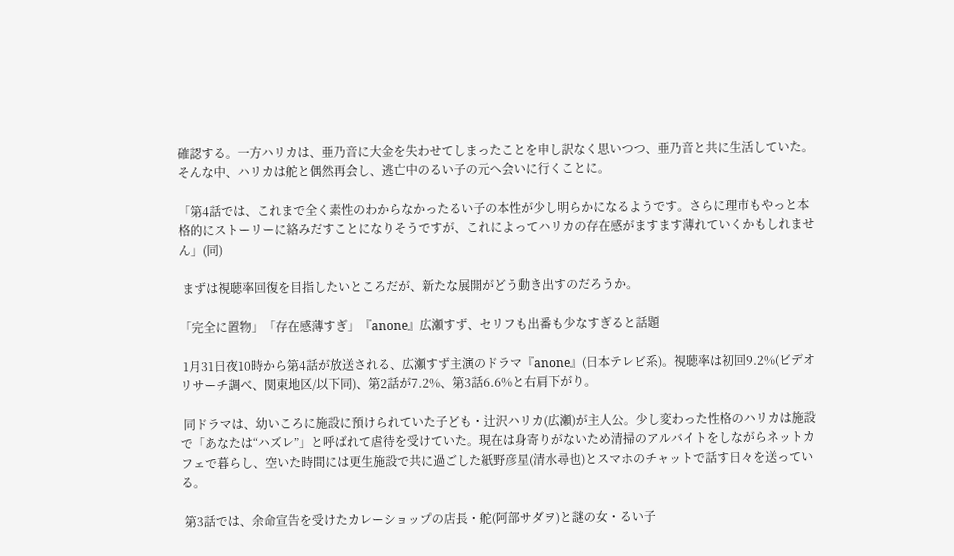確認する。一方ハリカは、亜乃音に大金を失わせてしまったことを申し訳なく思いつつ、亜乃音と共に生活していた。そんな中、ハリカは舵と偶然再会し、逃亡中のるい子の元へ会いに行くことに。

「第4話では、これまで全く素性のわからなかったるい子の本性が少し明らかになるようです。さらに理市もやっと本格的にストーリーに絡みだすことになりそうですが、これによってハリカの存在感がますます薄れていくかもしれません」(同)

 まずは視聴率回復を目指したいところだが、新たな展開がどう動き出すのだろうか。

「完全に置物」「存在感薄すぎ」『anone』広瀬すず、セリフも出番も少なすぎると話題

 1月31日夜10時から第4話が放送される、広瀬すず主演のドラマ『anone』(日本テレビ系)。視聴率は初回9.2%(ビデオリサーチ調べ、関東地区/以下同)、第2話が7.2%、第3話6.6%と右肩下がり。

 同ドラマは、幼いころに施設に預けられていた子ども・辻沢ハリカ(広瀬)が主人公。少し変わった性格のハリカは施設で「あなたは“ハズレ”」と呼ばれて虐待を受けていた。現在は身寄りがないため清掃のアルバイトをしながらネットカフェで暮らし、空いた時間には更生施設で共に過ごした紙野彦星(清水尋也)とスマホのチャットで話す日々を送っている。

 第3話では、余命宣告を受けたカレーショップの店長・舵(阿部サダヲ)と謎の女・るい子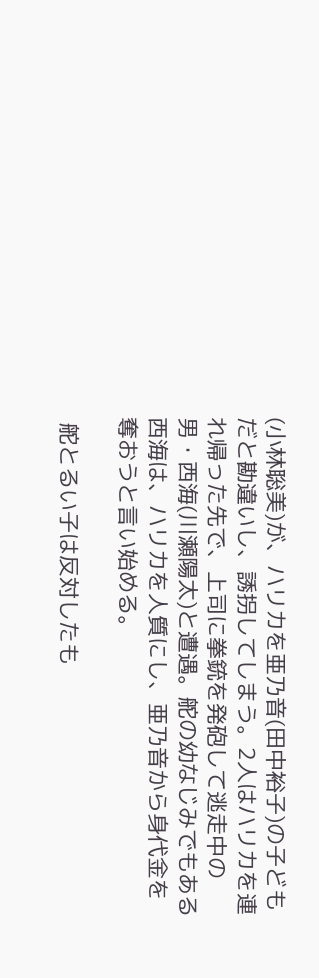(小林聡美)が、ハリカを亜乃音(田中裕子)の子どもだと勘違いし、誘拐してしまう。2人はハリカを連れ帰った先で、上司に拳銃を発砲して逃走中の男・西海(川瀬陽太)と遭遇。舵の幼なじみでもある西海は、ハリカを人質にし、亜乃音から身代金を奪おうと言い始める。

 舵とるい子は反対したも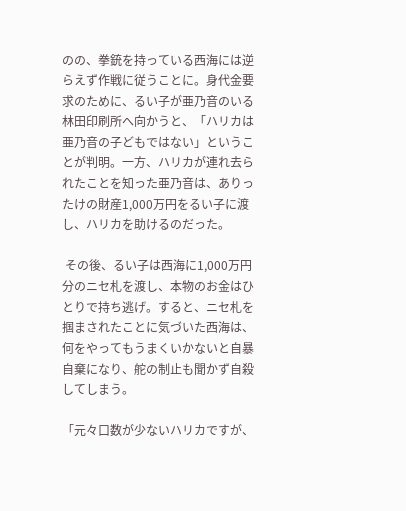のの、拳銃を持っている西海には逆らえず作戦に従うことに。身代金要求のために、るい子が亜乃音のいる林田印刷所へ向かうと、「ハリカは亜乃音の子どもではない」ということが判明。一方、ハリカが連れ去られたことを知った亜乃音は、ありったけの財産1,000万円をるい子に渡し、ハリカを助けるのだった。

 その後、るい子は西海に1,000万円分のニセ札を渡し、本物のお金はひとりで持ち逃げ。すると、ニセ札を掴まされたことに気づいた西海は、何をやってもうまくいかないと自暴自棄になり、舵の制止も聞かず自殺してしまう。

「元々口数が少ないハリカですが、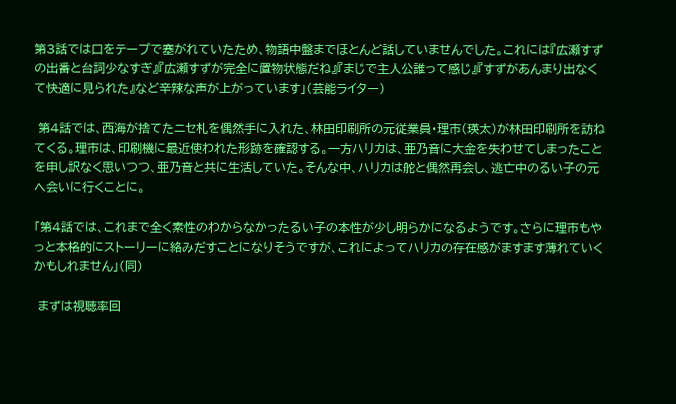第3話では口をテープで塞がれていたため、物語中盤までほとんど話していませんでした。これには『広瀬すずの出番と台詞少なすぎ』『広瀬すずが完全に置物状態だね』『まじで主人公誰って感じ』『すずがあんまり出なくて快適に見られた』など辛辣な声が上がっています」(芸能ライター)

 第4話では、西海が捨てたニセ札を偶然手に入れた、林田印刷所の元従業員・理市(瑛太)が林田印刷所を訪ねてくる。理市は、印刷機に最近使われた形跡を確認する。一方ハリカは、亜乃音に大金を失わせてしまったことを申し訳なく思いつつ、亜乃音と共に生活していた。そんな中、ハリカは舵と偶然再会し、逃亡中のるい子の元へ会いに行くことに。

「第4話では、これまで全く素性のわからなかったるい子の本性が少し明らかになるようです。さらに理市もやっと本格的にストーリーに絡みだすことになりそうですが、これによってハリカの存在感がますます薄れていくかもしれません」(同)

 まずは視聴率回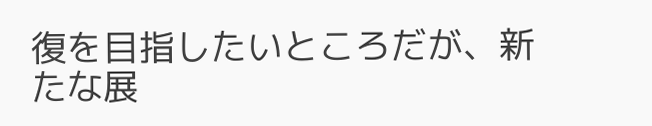復を目指したいところだが、新たな展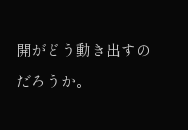開がどう動き出すのだろうか。